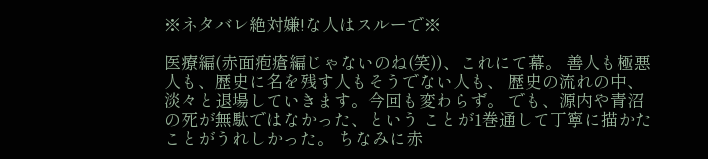※ネタバレ絶対嫌!な人はスルーで※

医療編(赤面疱瘡編じゃないのね(笑))、これにて幕。 善人も極悪人も、歴史に名を残す人もそうでない人も、 歴史の流れの中、淡々と退場していきます。今回も変わらず。 でも、源内や青沼の死が無駄ではなかった、という ことが1巻通して丁寧に描かたことがうれしかった。 ちなみに赤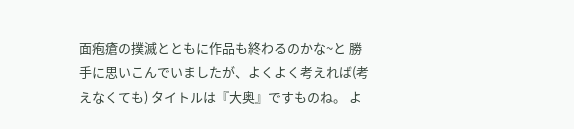面疱瘡の撲滅とともに作品も終わるのかな~と 勝手に思いこんでいましたが、よくよく考えれば(考えなくても) タイトルは『大奥』ですものね。 よ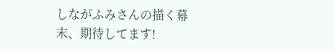しながふみさんの描く幕末、期待してます!